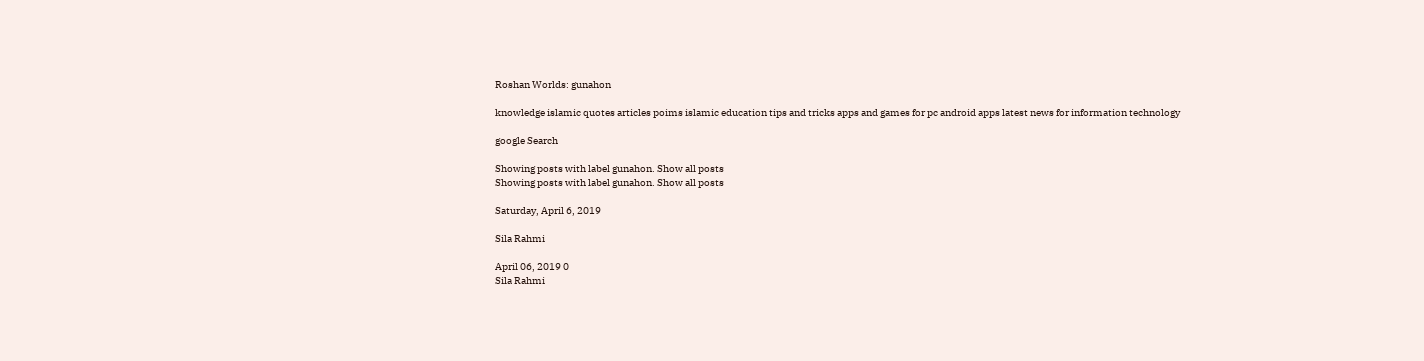Roshan Worlds: gunahon

knowledge islamic quotes articles poims islamic education tips and tricks apps and games for pc android apps latest news for information technology

google Search

Showing posts with label gunahon. Show all posts
Showing posts with label gunahon. Show all posts

Saturday, April 6, 2019

Sila Rahmi

April 06, 2019 0
Sila Rahmi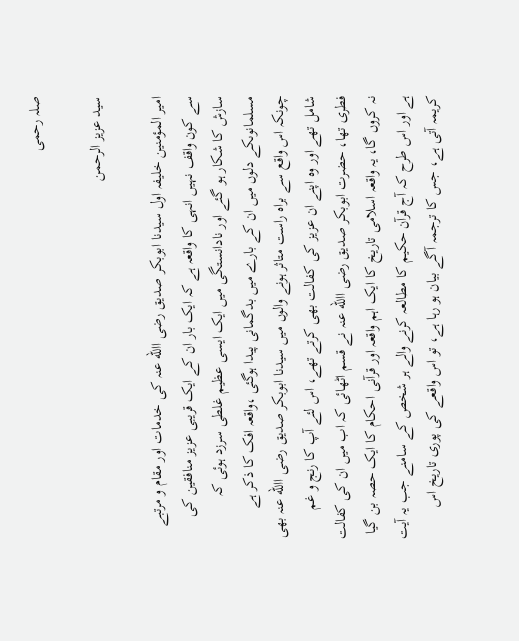صلہ رحمی

سید عزیز الرحمن

امیر المؤمنین خلیفہ اول سیدنا ابوبکر صدیق رضی االله عنہ کی خدمات اور مقام و مرتبے سے کون واقف نہیں انہی کا واقعہ ہے کہ ایک بار ان کے ایک قریبی عزیز منافقین کی سازش کا شکار ہو گئے اور نادانستگی میں ایک ایسی عظیم غلطی سرزد ہوئی کہ مسلمانوںکے دلوں میں ان کے بارے میں بدگمانی پیدا ہوگئی ،واقعہ افک کا ذکر ہے چونکہ اس واقع سے براہ راست متاثر ہونے والوں میں سیدنا ابوبکر صدیق رضی االله عنہ بھی شامل تھے اور وہ اپنے ان عزیز کی کفالت بھی کرتے تھے، اس لئے آپ کا رنج و غم فطری تھا، حضرت ابوبکر صدیق رضی االله عنہ نے قسم اٹھائی کہ اب میں ان کی کفالت نہ کروں گا، یہ واقعہ اسلامی تاریخ کا ایک اہم واقعہ اور قرآنی احکام کا ایک حصہ بن گیا ہے اور اس طرح کہ آج قرآن حکیم کا مطالعہ کرنے والے ہر شخص کے سامنے جب یہ آیت کریمہ آتی ہے، جس کا ترجمہ آگے بیان ہو رہا ہے، تو اس واقعے کی پوری تاریخ اس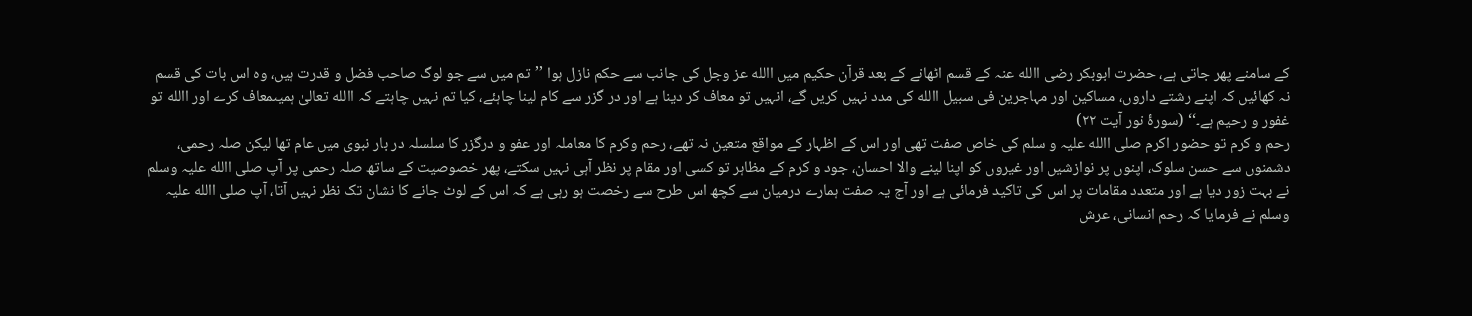کے سامنے پھر جاتی ہے، حضرت ابوبکر رضی االله عنہ کے قسم اٹھانے کے بعد قرآن حکیم میں االله عز وجل کی جانب سے حکم نازل ہوا ’’تم میں سے جو لوگ صاحب فضل و قدرت ہیں، وہ اس بات کی قسم نہ کھائیں کہ اپنے رشتے داروں، مساکین اور مہاجرین فی سبیل االله کی مدد نہیں کریں گے، انہیں تو معاف کر دینا ہے اور در گزر سے کام لینا چاہئے، کیا تم نہیں چاہتے کہ االله تعالیٰ ہمیںمعاف کرے اور االله تو غفور و رحیم ہے۔‘‘ (سورۂ نور آیت ۲۲)
رحم و کرم تو حضور اکرم صلی االله علیہ و سلم کی خاص صفت تھی اور اس کے اظہار کے مواقع متعین نہ تھے، رحم وکرم کا معاملہ اور عفو و درگزر کا سلسلہ در بار نبوی میں عام تھا لیکن صلہ رحمی، دشمنوں سے حسن سلوک، اپنوں پر نوازشیں اور غیروں کو اپنا لینے والا احسان، جود و کرم کے مظاہر تو کسی اور مقام پر نظر آہی نہیں سکتے، پھر خصوصیت کے ساتھ صلہ رحمی پر آپ صلی االله علیہ وسلم نے بہت زور دیا ہے اور متعدد مقامات پر اس کی تاکید فرمائی ہے اور آج یہ صفت ہمارے درمیان سے کچھ اس طرح سے رخصت ہو رہی ہے کہ اس کے لوٹ جانے کا نشان تک نظر نہیں آتا، آپ صلی االله علیہ وسلم نے فرمایا کہ رحم انسانی، عرش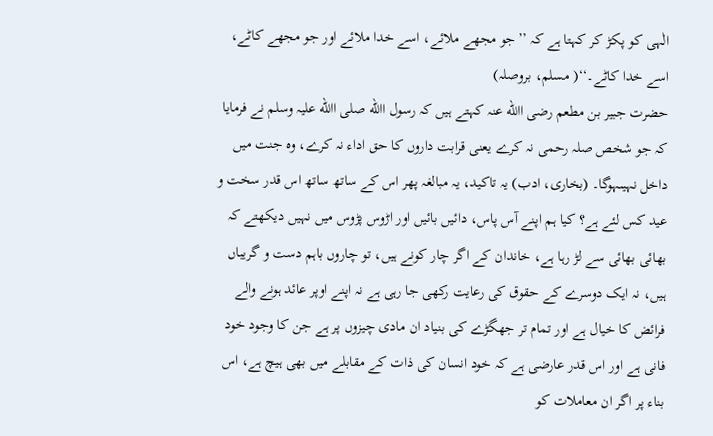الٰہی کو پکڑ کر کہتا ہے کہ ’’جو مجھے ملائے، اسے خدا ملائے اور جو مجھے کاٹے، اسے خدا کاٹے۔‘‘( مسلم، بروصلہ)
حضرت جبیر بن مطعم رضی االله عنہ کہتے ہیں کہ رسول االله صلی االله علیہ وسلم نے فرمایا کہ جو شخص صلہ رحمی نہ کرے یعنی قرابت داروں کا حق اداء نہ کرے، وہ جنت میں داخل نہیںہوگا۔ (بخاری، ادب) یہ تاکید، یہ مبالغہ پھر اس کے ساتھ ساتھ اس قدر سخت و عید کس لئے ہے؟ کیا ہم اپنے آس پاس، دائیں بائیں اور اڑوس پڑوس میں نہیں دیکھتے کہ بھائی بھائی سے لڑ رہا ہے، خاندان کے اگر چار کونے ہیں، تو چاروں باہم دست و گریباں ہیں، نہ ایک دوسرے کے حقوق کی رعایت رکھی جا رہی ہے نہ اپنے اوپر عائد ہونے والے فرائض کا خیال ہے اور تمام تر جھگڑے کی بنیاد ان مادی چیزوں پر ہے جن کا وجود خود فانی ہے اور اس قدر عارضی ہے کہ خود انسان کی ذات کے مقابلے میں بھی ہیچ ہے، اس بناء پر اگر ان معاملات کو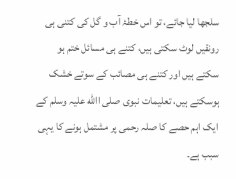سلجھا لیا جائے، تو اس خطۂ آب و گل کی کتنی ہی رونقیں لوٹ سکتی ہیں، کتنے ہی مسائل ختم ہو سکتے ہیں اور کتنے ہی مصائب کے سوتے خشک ہوسکتے ہیں، تعلیمات نبوی صلی االله علیہ وسلم کے ایک اہم حصے کا صلہ رحمی پر مشتمل ہونے کا یہی سبب ہے۔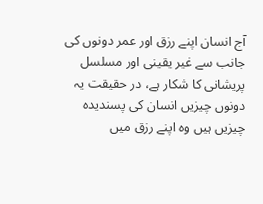آج انسان اپنے رزق اور عمر دونوں کی جانب سے غیر یقینی اور مسلسل پریشانی کا شکار ہے، در حقیقت یہ دونوں چیزیں انسان کی پسندیدہ چیزیں ہیں وہ اپنے رزق میں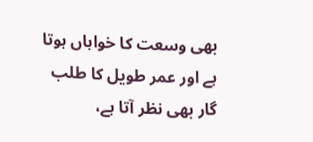بھی وسعت کا خواہاں ہوتا ہے اور عمر طویل کا طلب گار بھی نظر آتا ہے،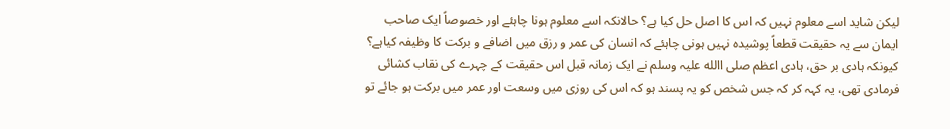لیکن شاید اسے معلوم نہیں کہ اس کا اصل حل کیا ہے؟ حالانکہ اسے معلوم ہونا چاہئے اور خصوصاً ایک صاحب ایمان سے یہ حقیقت قطعاً پوشیدہ نہیں ہونی چاہئے کہ انسان کی عمر و رزق میں اضافے و برکت کا وظیفہ کیاہے؟ کیونکہ ہادی بر حق، ہادی اعظم صلی االله علیہ وسلم نے ایک زمانہ قبل اس حقیقت کے چہرے کی نقاب کشائی فرمادی تھی، یہ کہہ کر کہ جس شخص کو یہ پسند ہو کہ اس کی روزی میں وسعت اور عمر میں برکت ہو جائے تو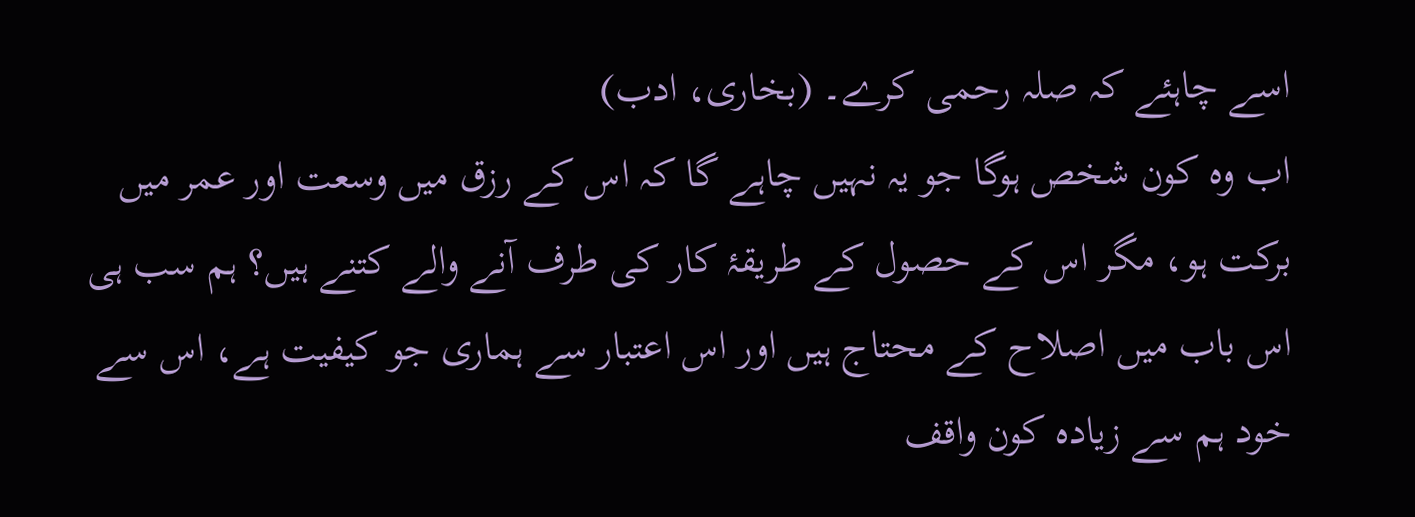اسے چاہئے کہ صلہ رحمی کرے۔ (بخاری، ادب)
اب وہ کون شخص ہوگا جو یہ نہیں چاہے گا کہ اس کے رزق میں وسعت اور عمر میں برکت ہو، مگر اس کے حصول کے طریقۂ کار کی طرف آنے والے کتنے ہیں؟ ہم سب ہی اس باب میں اصلاح کے محتاج ہیں اور اس اعتبار سے ہماری جو کیفیت ہے، اس سے خود ہم سے زیادہ کون واقف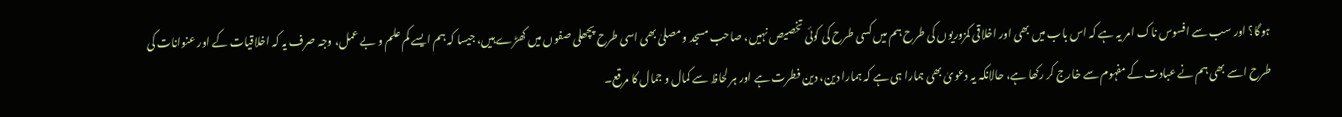ہوگا؟ اور سب سے افسوس ناک امر یہ ہے کہ اس باب میں بھی اور اخلاقی کمزوریوں کی طرح ہم میں کسی طرح کی کوئی تخصیص نہیں، صاحب مسجد و مصلیٰ بھی اسی طرح پچھلی صفوں میں کھڑے ہیں، جیسا کہ ہم ایسے کم علم و بے عمل، وجہ صرف یہ کہ اخلاقیات کے اور عنوانات کی طرح اسے بھی ہم نے عبادت کے مفہوم سے خارج کر رکھا ہے، حالانکہ یہ دعویٰ بھی ہمارا ہی ہے کہ ہمارا دین، دین فطرت ہے اور ہر لحاظ سے کمال و جمال کا مرقع۔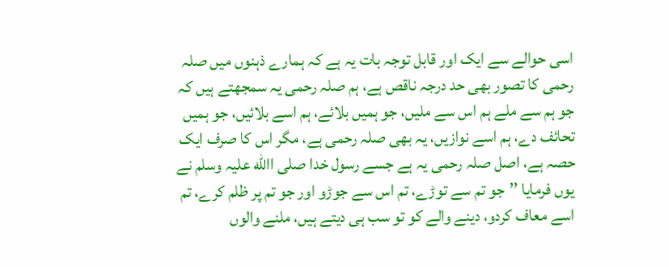اسی حوالے سے ایک اور قابل توجہ بات یہ ہے کہ ہمارے ذہنوں میں صلہ رحمی کا تصور بھی حد درجہ ناقص ہے، ہم صلہ رحمی یہ سمجھتے ہیں کہ جو ہم سے ملے ہم اس سے ملیں، جو ہمیں بلائے، ہم اسے بلائیں، جو ہمیں تحائف دے، ہم اسے نوازیں، یہ بھی صلہ رحمی ہے، مگر اس کا صرف ایک حصہ ہے، اصل صلہ رحمی یہ ہے جسے رسول خدا صلی االله علیہ وسلم نے یوں فرمایا ’’جو تم سے توڑے، تم اس سے جوڑو اور جو تم پر ظلم کرے، تم اسے معاف کردو، دینے والے کو تو سب ہی دیتے ہیں، ملنے والوں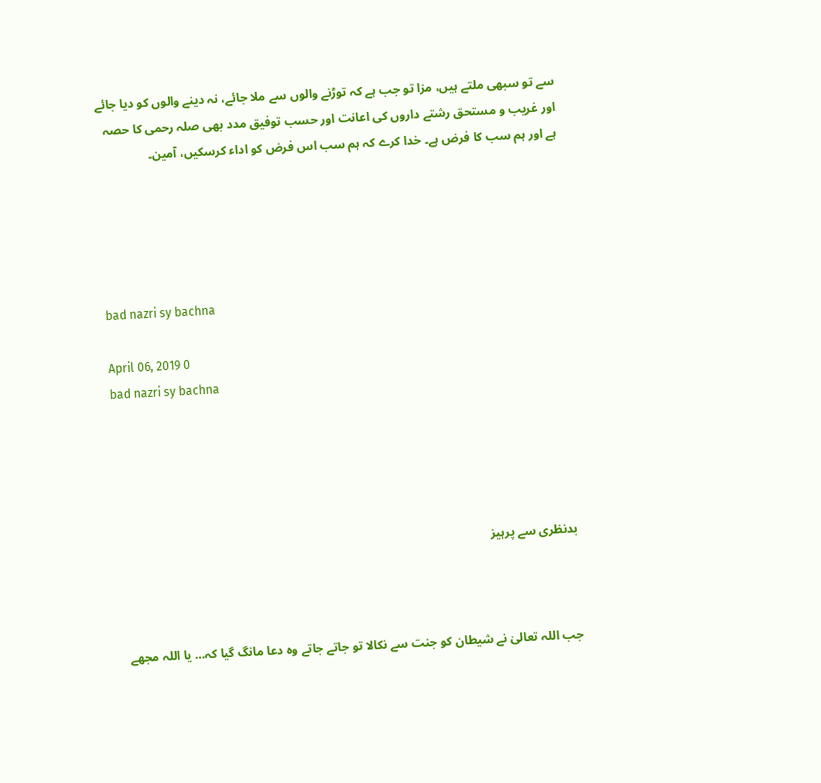سے تو سبھی ملتے ہیں، مزا تو جب ہے کہ توڑنے والوں سے ملا جائے، نہ دینے والوں کو دیا جائے اور غریب و مستحق رشتے داروں کی اعانت اور حسب توفیق مدد بھی صلہ رحمی کا حصہ ہے اور ہم سب کا فرض ہے۔ خدا کرے کہ ہم سب اس فرض کو اداء کرسکیں، آمین۔





bad nazri sy bachna

April 06, 2019 0
bad nazri sy bachna





بدنظری سے پرہیز



جب اللہ تعالیٰ نے شیطان کو جنت سے نکالا تو جاتے جاتے وہ دعا مانگ گیا کہ… یا اللہ مجھے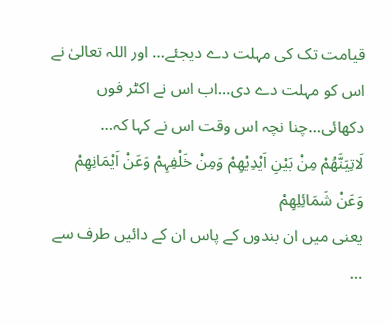قیامت تک کی مہلت دے دیجئے… اور اللہ تعالیٰ نے اس کو مہلت دے دی…اب اس نے اکٹر فوں دکھائی…چنا نچہ اس وقت اس نے کہا کہ…
لَاتِیَنَّھُمْ مِنْ بَیْنِ اَیْدِیْھِمْ وَمِنْ خَلْفِہِمْ وَعَنْ اَیْمَانِھِمْ وَعَنْ شَمَائِلِھِمْ
یعنی میں ان بندوں کے پاس ان کے دائیں طرف سے …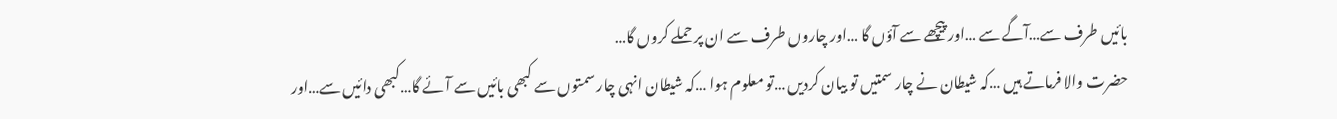بائیں طرف سے…آگے سے …اور پیچھے سے آؤں گا …اور چاروں طرف سے ان پر حملے کروں گا…
حضرت والا فرماتے ہیں …کہ شیطان نے چار سمتیں تو بیان کردیں …تو معلوم ہوا …کہ شیطان انہی چار سمتوں سے کبھی بائیں سے آئے گا…کبھی دائیں سے…اور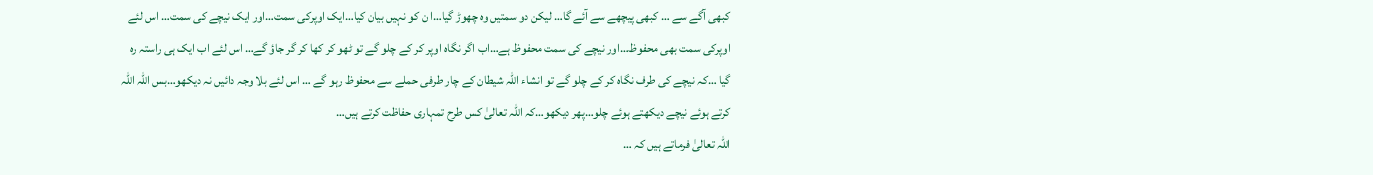کبھی آگے سے … کبھی پیچھے سے آئے گا… لیکن دو سمتیں وہ چھوڑ گیا…ا ن کو نہیں بیان کیا…ایک اوپرکی سمت…اور ایک نیچے کی سمت… اس لئے اوپرکی سمت بھی محفوظ…اور نیچے کی سمت محفوظ ہے…اب اگر نگاہ اوپر کر کے چلو گے تو ٹھو کر کھا کر گر جاؤ گے… اس لئے اب ایک ہی راستہ رہ گیا …کہ نیچے کی طرف نگاہ کر کے چلو گے تو انشاء اللہ شیطان کے چار طرفی حملے سے محفوظ رہو گے … اس لئے بلا وجہ دائیں نہ دیکھو…بس اللہ اللہ کرتے ہوئے نیچے دیکھتے ہوئے چلو…پھر دیکھو…کہ اللہ تعالیٰ کس طرح تمہاری حفاظت کرتے ہیں…
اللہ تعالیٰ فرماتے ہیں کہ …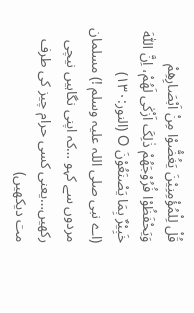قُلْ لِلْمُؤْمِنِیْنَ یَغُضُّوْا مِنْ اَبْصَارِھِمْ وَیَحْفَظُوْا فُرُوْجَھُمْ ذٰلِکَ اَزْکٰی لَھُمْ، اِنَّ اللّٰہَ خَبِیْرٌ بِمَا یَصْنَعُوْنَ O (النور:۱۳۰)
(اے نبی صلی اللہ علیہ وسلم !) مسلمان مردوں سے کہو …کہ اپنی نگاہیں نیچی رکھیں…یعنی کسی حرام چیز کی طرف مت دیکھیں)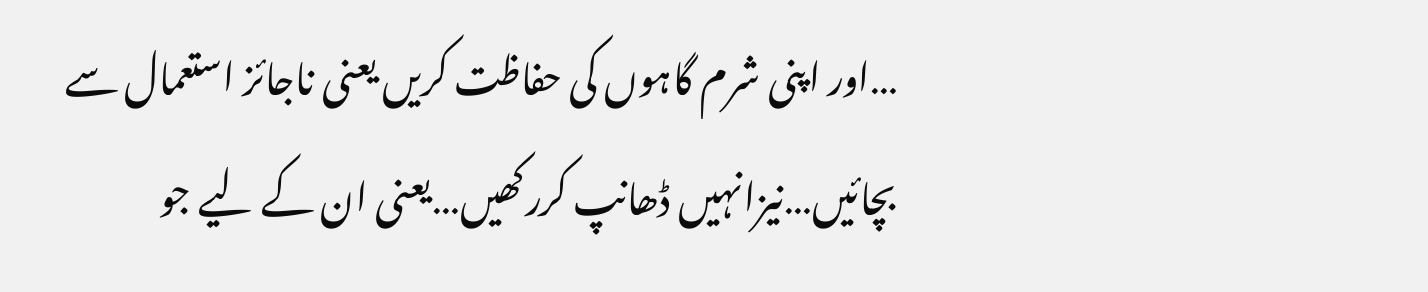…اور اپنی شرم گاہوں کی حفاظت کریں یعنی ناجائز استعمال سے بچائیں…نیزانہیں ڈھانپ کررکھیں…یعنی ان کے لیے جو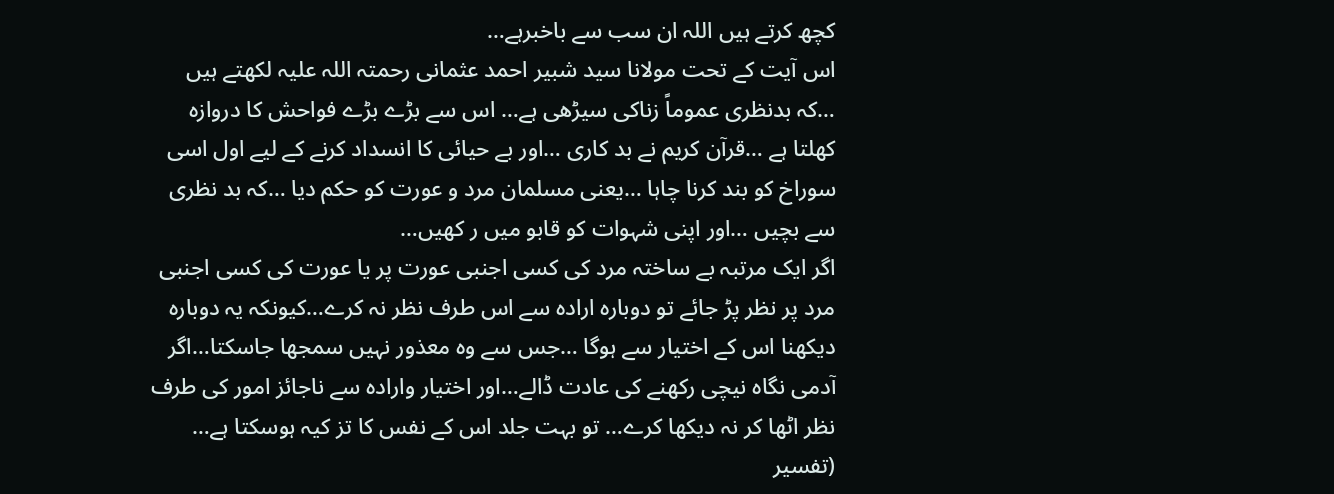کچھ کرتے ہیں اللہ ان سب سے باخبرہے…
اس آیت کے تحت مولانا سید شبیر احمد عثمانی رحمتہ اللہ علیہ لکھتے ہیں …کہ بدنظری عموماً زناکی سیڑھی ہے… اس سے بڑے بڑے فواحش کا دروازہ کھلتا ہے …قرآن کریم نے بد کاری …اور بے حیائی کا انسداد کرنے کے لیے اول اسی سوراخ کو بند کرنا چاہا …یعنی مسلمان مرد و عورت کو حکم دیا …کہ بد نظری سے بچیں …اور اپنی شہوات کو قابو میں ر کھیں…
اگر ایک مرتبہ بے ساختہ مرد کی کسی اجنبی عورت پر یا عورت کی کسی اجنبی مرد پر نظر پڑ جائے تو دوبارہ ارادہ سے اس طرف نظر نہ کرے…کیونکہ یہ دوبارہ دیکھنا اس کے اختیار سے ہوگا …جس سے وہ معذور نہیں سمجھا جاسکتا…اگر آدمی نگاہ نیچی رکھنے کی عادت ڈالے…اور اختیار وارادہ سے ناجائز امور کی طرف نظر اٹھا کر نہ دیکھا کرے… تو بہت جلد اس کے نفس کا تز کیہ ہوسکتا ہے…
(تفسیر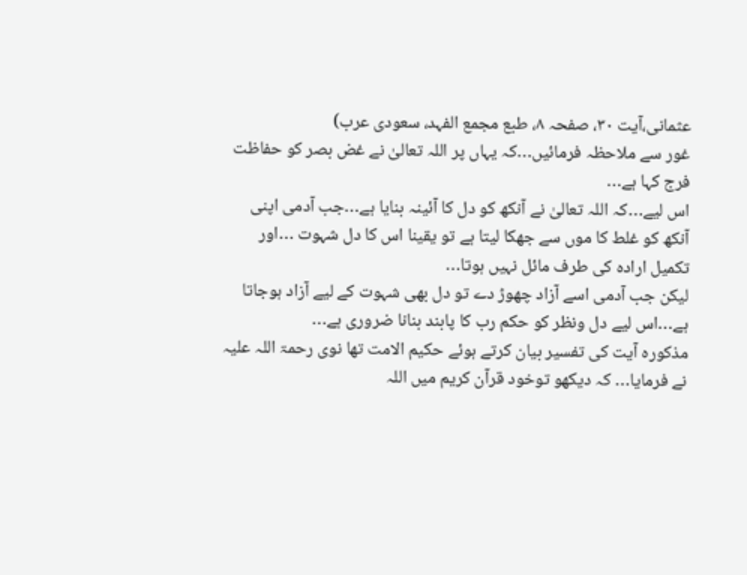عثمانی،آیت ۳۰، صفحہ ۸، طبع مجمع الفہد، سعودی عرب)
غور سے ملاحظہ فرمائیں…کہ یہاں پر اللہ تعالیٰ نے غض بصر کو حفاظت فرج کہا ہے…
اس لیے…کہ اللہ تعالیٰ نے آنکھ کو دل کا آئینہ بنایا ہے…جب آدمی اپنی آنکھ کو غلط کا موں سے جھکا لیتا ہے تو یقینا اس کا دل شہوت …اور تکمیل ارادہ کی طرف مائل نہیں ہوتا…
لیکن جب آدمی اسے آزاد چھوڑ دے تو دل بھی شہوت کے لیے آزاد ہوجاتا ہے…اس لیے دل ونظر کو حکم رب کا پابند بنانا ضروری ہے…
مذکورہ آیت کی تفسیر بیان کرتے ہوئے حکیم الامت تھا نوی رحمۃ اللہ علیہ نے فرمایا… کہ دیکھو توخود قرآن کریم میں اللہ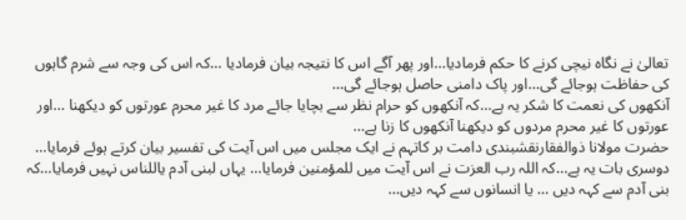تعالیٰ نے نگاہ نیچی کرنے کا حکم فرمادیا…اور پھر آگے اس کا نتیجہ بیان فرمادیا …کہ اس کی وجہ سے شرم گاہوں کی حفاظت ہوجائے گی…اور پاک دامنی حاصل ہوجائے گی…
آنکھوں کی نعمت کا شکر یہ ہے…کہ آنکھوں کو حرام نظر سے بچایا جائے مرد کا غیر محرم عورتوں کو دیکھنا …اور عورتوں کا غیر محرم مردوں کو دیکھنا آنکھوں کا زنا ہے…
حضرت مولانا ذوالفقارنقشبندی دامت بر کاتہم نے ایک مجلس میں اس آیت کی تفسیر بیان کرتے ہوئے فرمایا…
دوسری بات یہ ہے…کہ اللہ رب العزت نے اس آیت میں للمؤمنین فرمایا… یہاں لبنی آدم یاللناس نہیں فرمایا…کہ بنی آدم سے کہہ دیں … یا انسانوں سے کہہ دیں…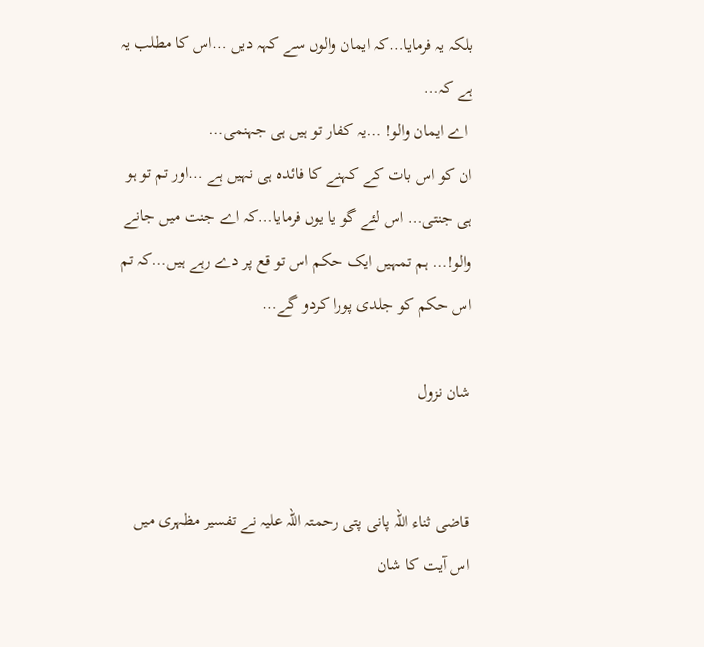بلکہ یہ فرمایا…کہ ایمان والوں سے کہہ دیں …اس کا مطلب یہ ہے کہ…
 اے ایمان والو! …یہ کفار تو ہیں ہی جہنمی…
ان کو اس بات کے کہنے کا فائدہ ہی نہیں ہے …اور تم تو ہو ہی جنتی… اس لئے گو یا یوں فرمایا…کہ اے جنت میں جانے والو!… ہم تمہیں ایک حکم اس تو قع پر دے رہے ہیں…کہ تم اس حکم کو جلدی پورا کردو گے…

شان نزول


قاضی ثناء اللہ پانی پتی رحمتہ اللہ علیہ نے تفسیر مظہری میں اس آیت کا شان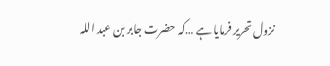نزول تحریر فرمایا ہے …کہ حضرت جابر بن عبد اللہ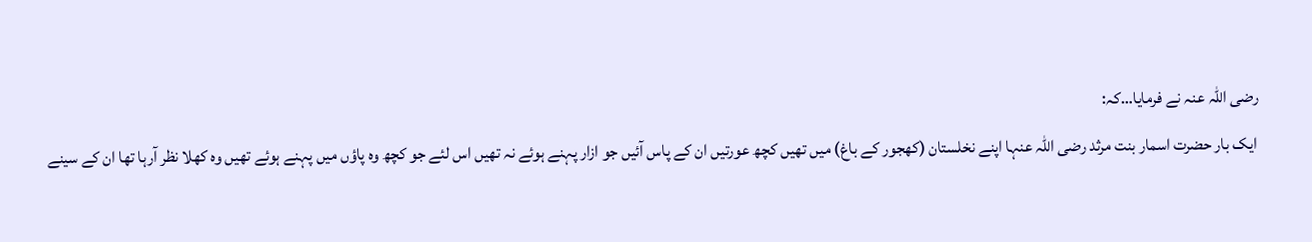رضی اللہ عنہ نے فرمایا…کہ:
 ایک بار حضرت اسمار بنت مرثد رضی اللہ عنہا اپنے نخلستان (کھجور کے باغ) میں تھیں کچھ عورتیں ان کے پاس آئیں جو ازار پہنے ہوئے نہ تھیں اس لئے جو کچھ وہ پاؤں میں پہنے ہوئے تھیں وہ کھلا نظر آرہا تھا ان کے سینے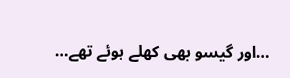…اور گیسو بھی کھلے ہوئے تھے…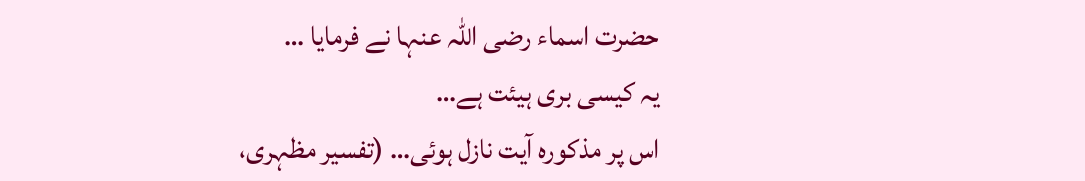حضرت اسماء رضی اللہ عنہا نے فرمایا …
یہ کیسی بری ہیئت ہے…
اس پر مذکورہ آیت نازل ہوئی… (تفسیر مظہری،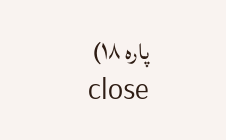پارہ ۱۸)
close